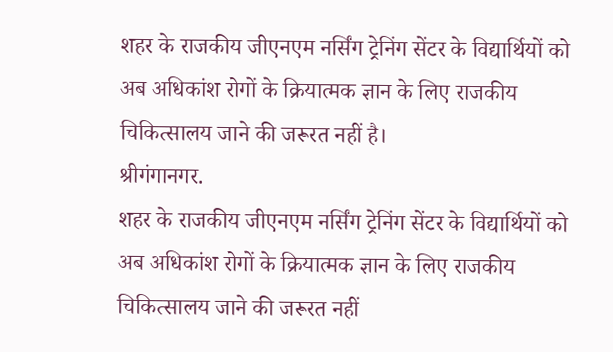शहर के राजकीय जीएनएम नर्सिंग ट्रेनिंग सेंटर के विद्यार्थियों को अब अधिकांश रोगों के क्रियात्मक ज्ञान के लिए राजकीय चिकित्सालय जाने की जरूरत नहीं है।
श्रीगंगानगर.
शहर के राजकीय जीएनएम नर्सिंग ट्रेनिंग सेंटर के विद्यार्थियों को अब अधिकांश रोगों के क्रियात्मक ज्ञान के लिए राजकीय चिकित्सालय जाने की जरूरत नहीं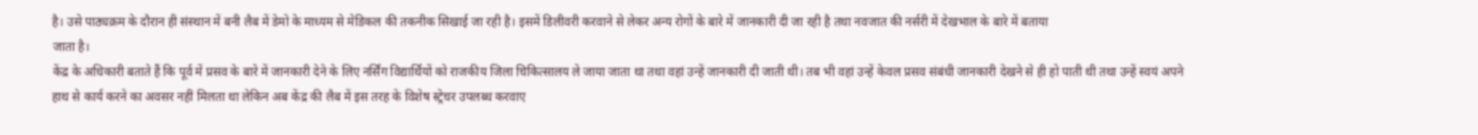है। उसे पाठ्यक्रम के दौरान ही संस्थान में बनी लैब में डेमो के माध्यम से मेडिकल की तकनीक सिखाई जा रही है। इसमें डिलीवरी करवाने से लेकर अन्य रोगों के बारे में जानकारी दी जा रही है तथा नवजात की नर्सरी में देखभाल के बारे में बताया
जाता है।
केंद्र के अधिकारी बताते हैं कि पूर्व में प्रसव के बारे में जानकारी देने के लिए नर्सिंग विद्यार्थियों को राजकीय जिला चिकित्सालय ले जाया जाता था तथा वहां उन्हें जानकारी दी जाती थी। तब भी वहां उन्हें केवल प्रसव संबंधी जानकारी देखने से ही हो पाती थी तथा उन्हें स्वयं अपने हाथ से कार्य करने का अवसर नहीं मिलता था लेकिन अब केंद्र की लैब में इस तरह के विशेष स्ट्रेचर उपलब्ध करवाए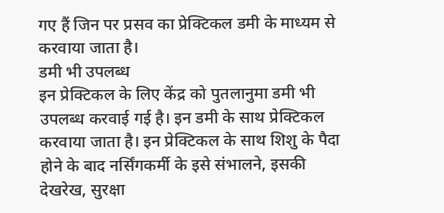गए हैं जिन पर प्रसव का प्रेक्टिकल डमी के माध्यम से करवाया जाता है।
डमी भी उपलब्ध
इन प्रेक्टिकल के लिए केंद्र को पुतलानुमा डमी भी उपलब्ध करवाई गई है। इन डमी के साथ प्रेक्टिकल करवाया जाता है। इन प्रेक्टिकल के साथ शिशु के पैदा होने के बाद नर्सिंगकर्मी के इसे संभालने, इसकी देखरेख, सुरक्षा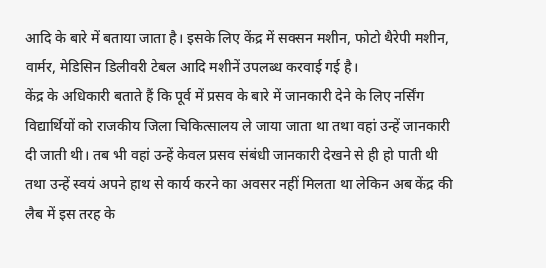आदि के बारे में बताया जाता है। इसके लिए केंद्र में सक्सन मशीन, फोटो थैरेपी मशीन, वार्मर, मेडिसिन डिलीवरी टेबल आदि मशीनें उपलब्ध करवाई गई है।
केंद्र के अधिकारी बताते हैं कि पूर्व में प्रसव के बारे में जानकारी देने के लिए नर्सिंग विद्यार्थियों को राजकीय जिला चिकित्सालय ले जाया जाता था तथा वहां उन्हें जानकारी दी जाती थी। तब भी वहां उन्हें केवल प्रसव संबंधी जानकारी देखने से ही हो पाती थी तथा उन्हें स्वयं अपने हाथ से कार्य करने का अवसर नहीं मिलता था लेकिन अब केंद्र की लैब में इस तरह के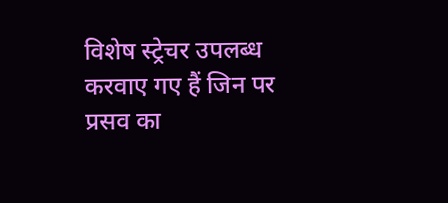विशेष स्ट्रेचर उपलब्ध करवाए गए हैं जिन पर प्रसव का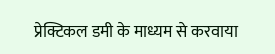प्रेक्टिकल डमी के माध्यम से करवाया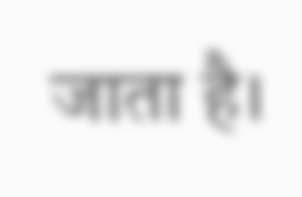जाता है।